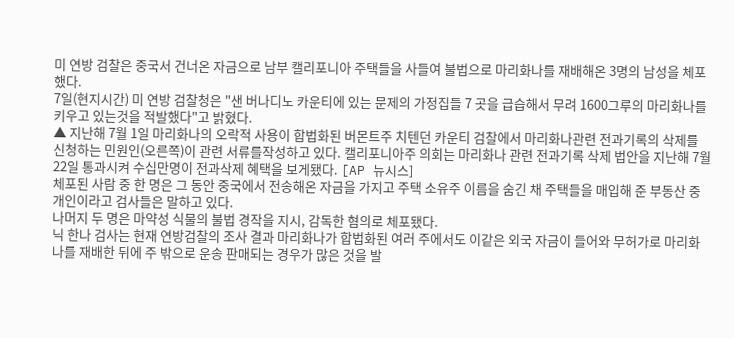미 연방 검찰은 중국서 건너온 자금으로 남부 캘리포니아 주택들을 사들여 불법으로 마리화나를 재배해온 3명의 남성을 체포했다.
7일(현지시간) 미 연방 검찰청은 "샌 버나디노 카운티에 있는 문제의 가정집들 7 곳을 급습해서 무려 1600그루의 마리화나를 키우고 있는것을 적발했다"고 밝혔다.
▲ 지난해 7월 1일 마리화나의 오락적 사용이 합법화된 버몬트주 치텐던 카운티 검찰에서 마리화나관련 전과기록의 삭제를 신청하는 민원인(오른쪽)이 관련 서류를작성하고 있다. 캘리포니아주 의회는 마리화나 관련 전과기록 삭제 법안을 지난해 7월22일 통과시켜 수십만명이 전과삭제 혜택을 보게됐다. [AP 뉴시스]
체포된 사람 중 한 명은 그 동안 중국에서 전송해온 자금을 가지고 주택 소유주 이름을 숨긴 채 주택들을 매입해 준 부동산 중개인이라고 검사들은 말하고 있다.
나머지 두 명은 마약성 식물의 불법 경작을 지시, 감독한 혐의로 체포됐다.
닉 한나 검사는 현재 연방검찰의 조사 결과 마리화나가 합법화된 여러 주에서도 이같은 외국 자금이 들어와 무허가로 마리화나를 재배한 뒤에 주 밖으로 운송 판매되는 경우가 많은 것을 발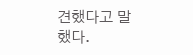견했다고 말했다.